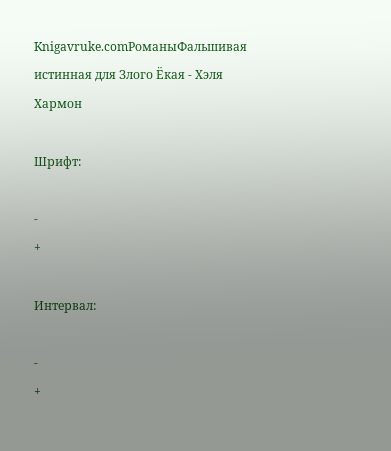Knigavruke.comРоманыФальшивая истинная для Злого Ёкая - Хэля Хармон

Шрифт:

-
+

Интервал:

-
+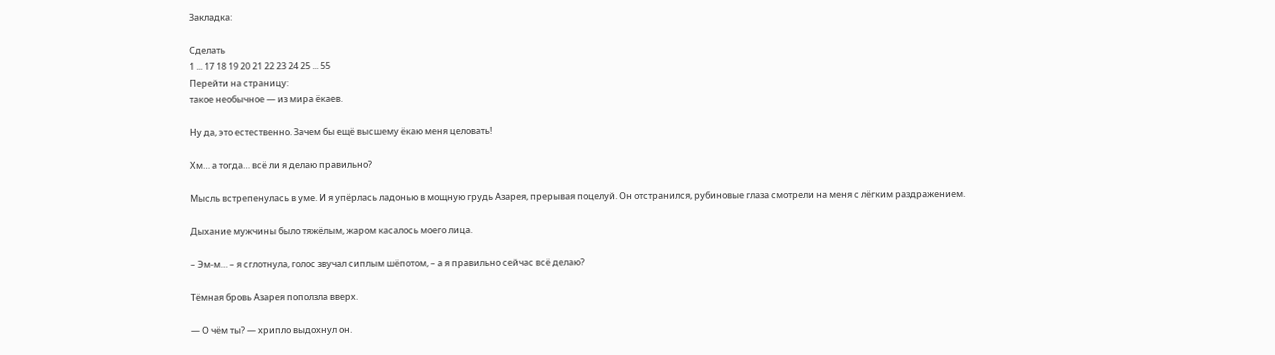Закладка:

Сделать
1 ... 17 18 19 20 21 22 23 24 25 ... 55
Перейти на страницу:
такое необычное — из мира ёкаев.

Ну да, это естественно. Зачем бы ещё высшему ёкаю меня целовать!

Хм… а тогда… всё ли я делаю правильно?

Мысль встрепенулась в уме. И я упёрлась ладонью в мощную грудь Азарея, прерывая поцелуй. Он отстранился, рубиновые глаза смотрели на меня с лёгким раздражением.

Дыхание мужчины было тяжёлым, жаром касалось моего лица.

– Эм-м… – я сглотнула, голос звучал сиплым шёпотом, – а я правильно сейчас всё делаю?

Тёмная бровь Азарея поползла вверх.

— О чём ты? — хрипло выдохнул он.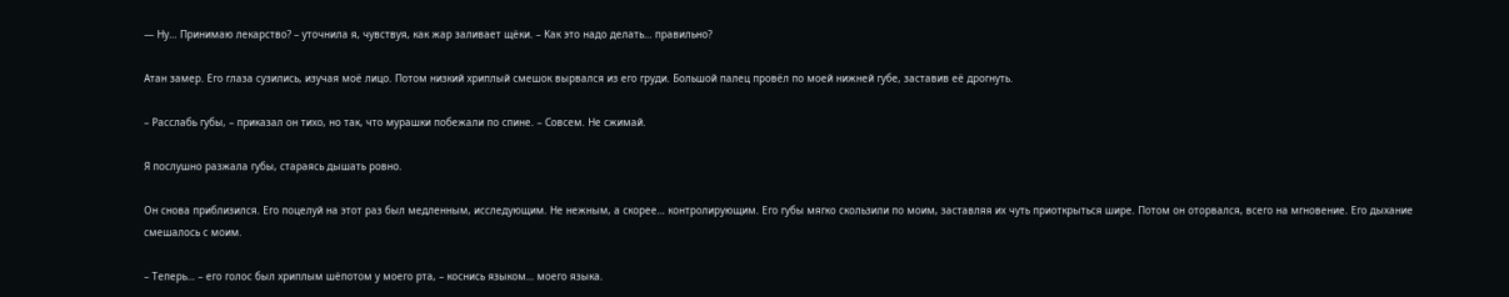— Ну… Принимаю лекарство? – уточнила я, чувствуя, как жар заливает щёки. – Как это надо делать… правильно?

Атан замер. Его глаза сузились, изучая моё лицо. Потом низкий хриплый смешок вырвался из его груди. Большой палец провёл по моей нижней губе, заставив её дрогнуть.

– Расслабь губы, – приказал он тихо, но так, что мурашки побежали по спине. – Совсем. Не сжимай.

Я послушно разжала губы, стараясь дышать ровно.

Он снова приблизился. Его поцелуй на этот раз был медленным, исследующим. Не нежным, а скорее… контролирующим. Его губы мягко скользили по моим, заставляя их чуть приоткрыться шире. Потом он оторвался, всего на мгновение. Его дыхание смешалось с моим.

– Теперь… – его голос был хриплым шёпотом у моего рта, – коснись языком… моего языка.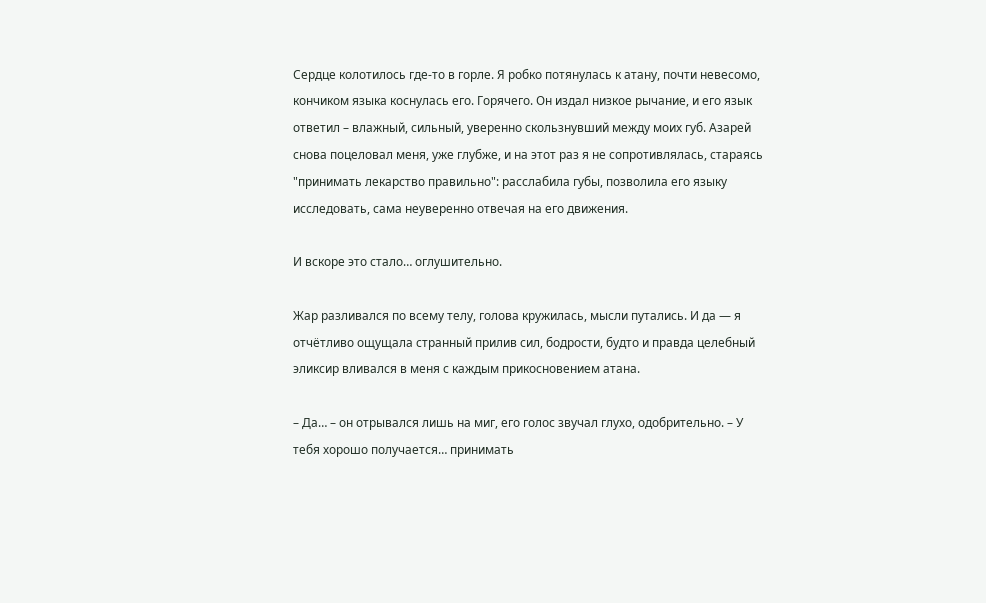Сердце колотилось где-то в горле. Я робко потянулась к атану, почти невесомо, кончиком языка коснулась его. Горячего. Он издал низкое рычание, и его язык ответил – влажный, сильный, уверенно скользнувший между моих губ. Азарей снова поцеловал меня, уже глубже, и на этот раз я не сопротивлялась, стараясь "принимать лекарство правильно": расслабила губы, позволила его языку исследовать, сама неуверенно отвечая на его движения.

И вскоре это стало… оглушительно.

Жар разливался по всему телу, голова кружилась, мысли путались. И да — я отчётливо ощущала странный прилив сил, бодрости, будто и правда целебный эликсир вливался в меня с каждым прикосновением атана.

– Да… – он отрывался лишь на миг, его голос звучал глухо, одобрительно. – У тебя хорошо получается… принимать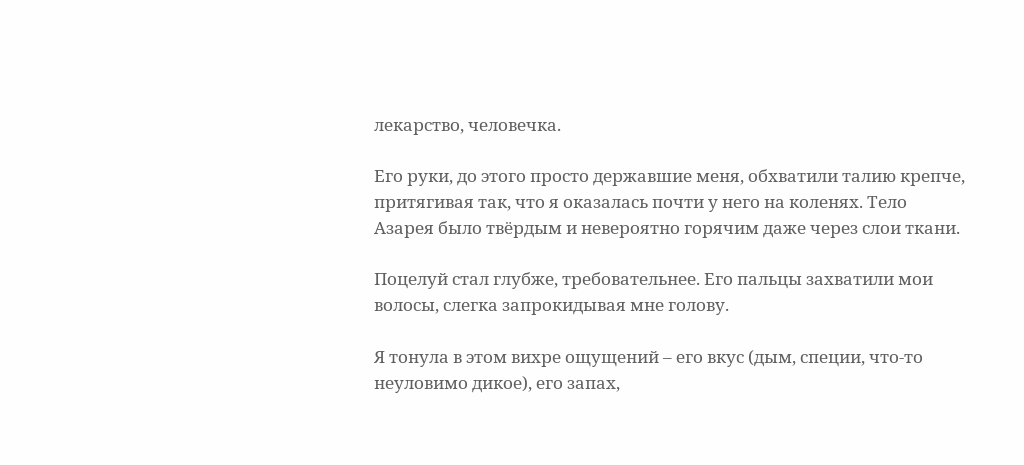лекарство, человечка.

Его руки, до этого просто державшие меня, обхватили талию крепче, притягивая так, что я оказалась почти у него на коленях. Тело Азарея было твёрдым и невероятно горячим даже через слои ткани.

Поцелуй стал глубже, требовательнее. Его пальцы захватили мои волосы, слегка запрокидывая мне голову.

Я тонула в этом вихре ощущений – его вкус (дым, специи, что-то неуловимо дикое), его запах,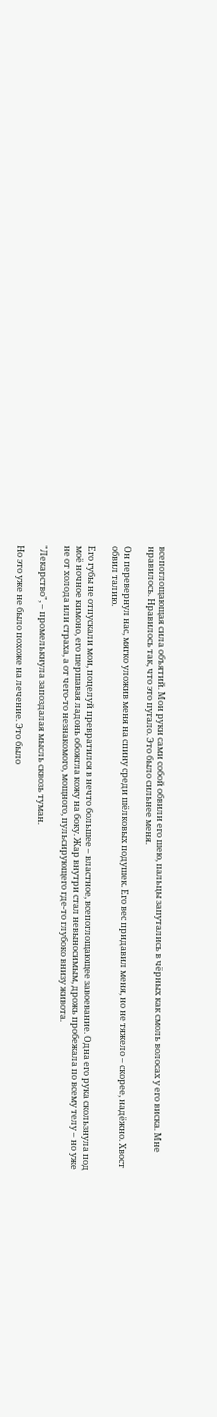всепоглощающая сила объятий. Мои руки сами собой обвили его шею, пальцы запутались в чёрных как смоль волосах у его виска. Мне нравилось. Нравилось так, что это пугало. Это было сильнее меня.

Он перевернул нас, мягко уложив меня на спину среди шёлковых подушек. Его вес придавил меня, но не тяжело – скорее, надёжно. Хвост обвил талию.

Его губы не отпускали мои, поцелуй превратился в нечто большее – властное, всепоглощающее завоевание. Одна его рука скользнула под моё ночное кимоно, его шершавая ладонь обожгла кожу на боку. Жар внутри стал невыносимым, дрожь пробежала по всему телу – но уже не от холода или страха, а от чего-то незнакомого, мощного, пульсирующего где-то глубоко внизу живота.

"Лекарство", – промелькнула запоздалая мысль сквозь туман.

Но это уже не было похоже на лечение. Это было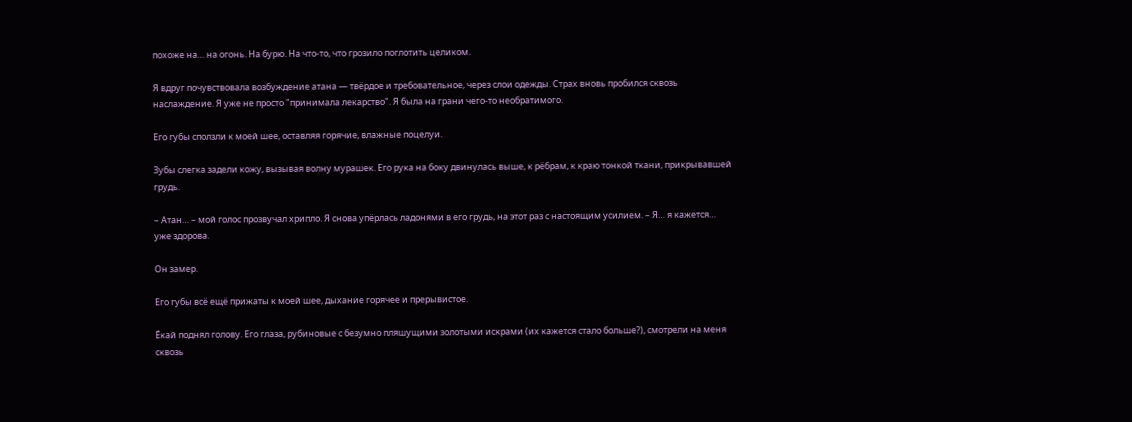похоже на… на огонь. На бурю. На что-то, что грозило поглотить целиком.

Я вдруг почувствовала возбуждение атана — твёрдое и требовательное, через слои одежды. Страх вновь пробился сквозь наслаждение. Я уже не просто "принимала лекарство". Я была на грани чего-то необратимого.

Его губы сползли к моей шее, оставляя горячие, влажные поцелуи.

Зубы слегка задели кожу, вызывая волну мурашек. Его рука на боку двинулась выше, к рёбрам, к краю тонкой ткани, прикрывавшей грудь.

– Атан… – мой голос прозвучал хрипло. Я снова упёрлась ладонями в его грудь, на этот раз с настоящим усилием. – Я… я кажется… уже здорова.

Он замер.

Его губы всё ещё прижаты к моей шее, дыхание горячее и прерывистое.

Ёкай поднял голову. Его глаза, рубиновые с безумно пляшущими золотыми искрами (их кажется стало больше?), смотрели на меня сквозь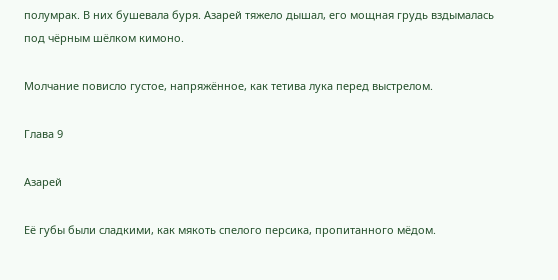полумрак. В них бушевала буря. Азарей тяжело дышал, его мощная грудь вздымалась под чёрным шёлком кимоно.

Молчание повисло густое, напряжённое, как тетива лука перед выстрелом.

Глава 9

Азарей

Её губы были сладкими, как мякоть спелого персика, пропитанного мёдом.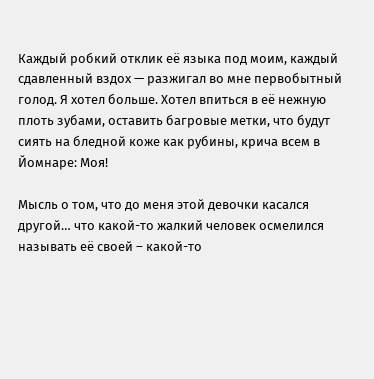Каждый робкий отклик её языка под моим, каждый сдавленный вздох — разжигал во мне первобытный голод. Я хотел больше. Хотел впиться в её нежную плоть зубами, оставить багровые метки, что будут сиять на бледной коже как рубины, крича всем в Йомнаре: Моя!

Мысль о том, что до меня этой девочки касался другой… что какой-то жалкий человек осмелился называть её своей – какой-то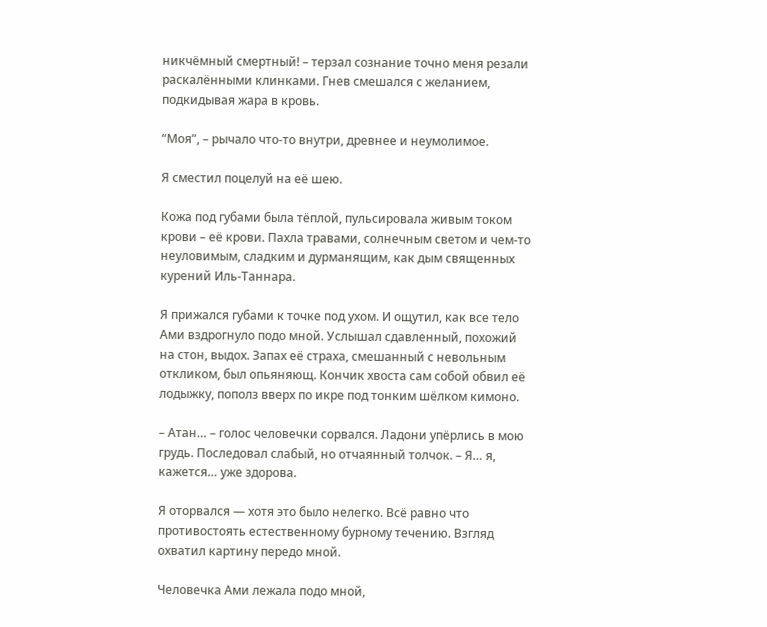никчёмный смертный! – терзал сознание точно меня резали раскалёнными клинками. Гнев смешался с желанием, подкидывая жара в кровь.

“Моя”, – рычало что-то внутри, древнее и неумолимое.

Я сместил поцелуй на её шею.

Кожа под губами была тёплой, пульсировала живым током крови – её крови. Пахла травами, солнечным светом и чем-то неуловимым, сладким и дурманящим, как дым священных курений Иль-Таннара.

Я прижался губами к точке под ухом. И ощутил, как все тело Ами вздрогнуло подо мной. Услышал сдавленный, похожий на стон, выдох. Запах её страха, смешанный с невольным откликом, был опьяняющ. Кончик хвоста сам собой обвил её лодыжку, пополз вверх по икре под тонким шёлком кимоно.

– Атан… – голос человечки сорвался. Ладони упёрлись в мою грудь. Последовал слабый, но отчаянный толчок. – Я… я, кажется… уже здорова.

Я оторвался — хотя это было нелегко. Всё равно что противостоять естественному бурному течению. Взгляд охватил картину передо мной.

Человечка Ами лежала подо мной,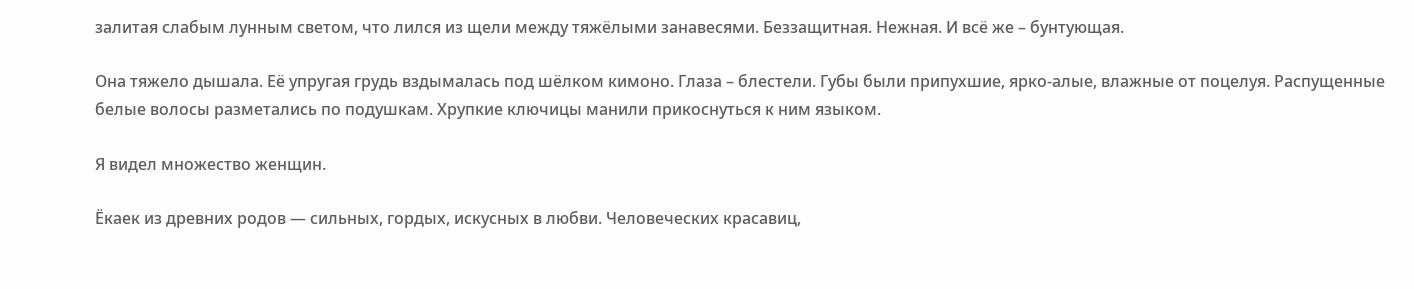залитая слабым лунным светом, что лился из щели между тяжёлыми занавесями. Беззащитная. Нежная. И всё же – бунтующая.

Она тяжело дышала. Её упругая грудь вздымалась под шёлком кимоно. Глаза – блестели. Губы были припухшие, ярко-алые, влажные от поцелуя. Распущенные белые волосы разметались по подушкам. Хрупкие ключицы манили прикоснуться к ним языком.

Я видел множество женщин.

Ёкаек из древних родов — сильных, гордых, искусных в любви. Человеческих красавиц,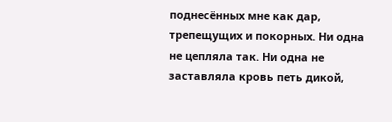поднесённых мне как дар, трепещущих и покорных. Ни одна не цепляла так. Ни одна не заставляла кровь петь дикой,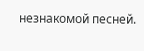незнакомой песней.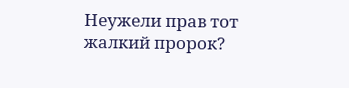Неужели прав тот жалкий пророк?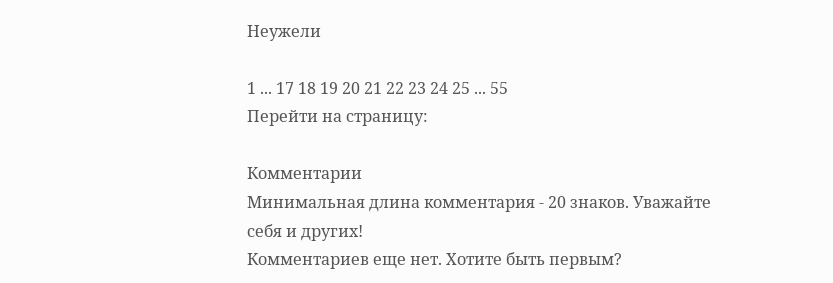Неужели

1 ... 17 18 19 20 21 22 23 24 25 ... 55
Перейти на страницу:

Комментарии
Минимальная длина комментария - 20 знаков. Уважайте себя и других!
Комментариев еще нет. Хотите быть первым?